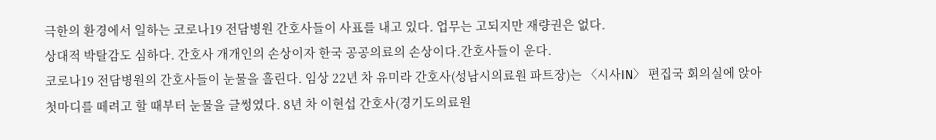극한의 환경에서 일하는 코로나19 전담병원 간호사들이 사표를 내고 있다. 업무는 고되지만 재량권은 없다.
상대적 박탈감도 심하다. 간호사 개개인의 손상이자 한국 공공의료의 손상이다.간호사들이 운다.
코로나19 전담병원의 간호사들이 눈물을 흘린다. 임상 22년 차 유미라 간호사(성남시의료원 파트장)는 〈시사IN〉 편집국 회의실에 앉아 첫마디를 떼려고 할 때부터 눈물을 글썽였다. 8년 차 이현섭 간호사(경기도의료원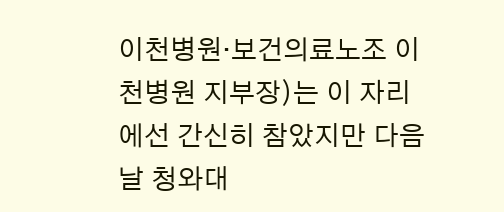이천병원·보건의료노조 이천병원 지부장)는 이 자리에선 간신히 참았지만 다음 날 청와대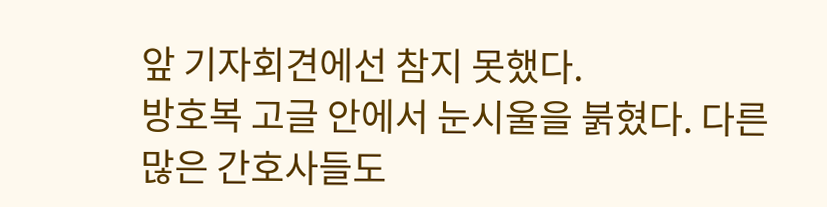앞 기자회견에선 참지 못했다.
방호복 고글 안에서 눈시울을 붉혔다. 다른 많은 간호사들도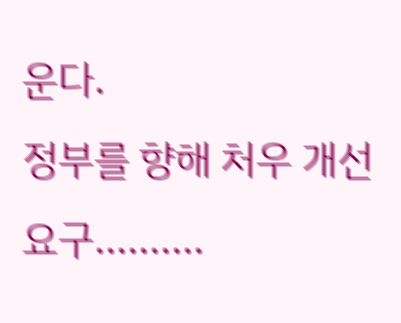운다.
정부를 향해 처우 개선 요구..........